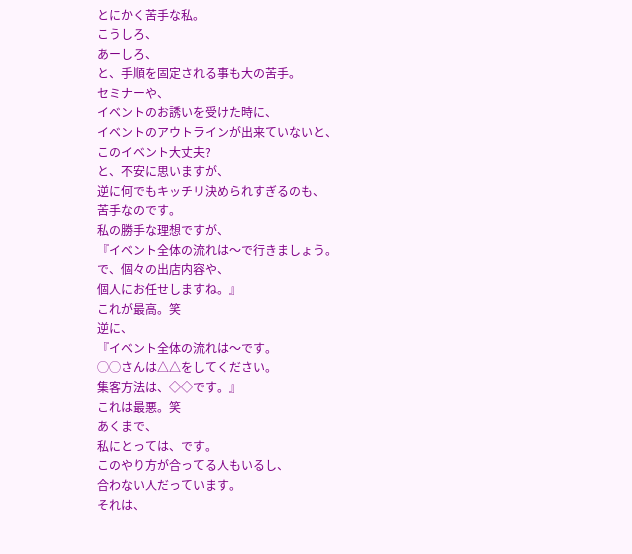とにかく苦手な私。
こうしろ、
あーしろ、
と、手順を固定される事も大の苦手。
セミナーや、
イベントのお誘いを受けた時に、
イベントのアウトラインが出来ていないと、
このイベント大丈夫?
と、不安に思いますが、
逆に何でもキッチリ決められすぎるのも、
苦手なのです。
私の勝手な理想ですが、
『イベント全体の流れは〜で行きましょう。
で、個々の出店内容や、
個人にお任せしますね。』
これが最高。笑
逆に、
『イベント全体の流れは〜です。
◯◯さんは△△をしてください。
集客方法は、◇◇です。』
これは最悪。笑
あくまで、
私にとっては、です。
このやり方が合ってる人もいるし、
合わない人だっています。
それは、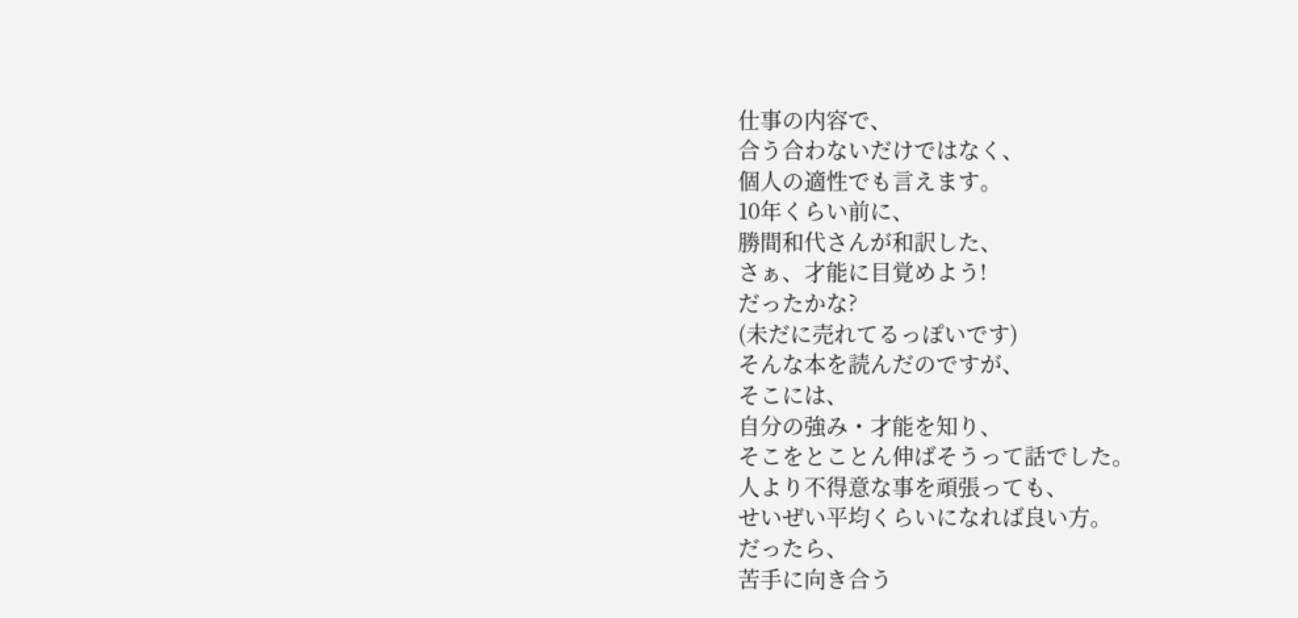仕事の内容で、
合う合わないだけではなく、
個人の適性でも言えます。
10年くらい前に、
勝間和代さんが和訳した、
さぁ、才能に目覚めよう!
だったかな?
(未だに売れてるっぽいです)
そんな本を読んだのですが、
そこには、
自分の強み・才能を知り、
そこをとことん伸ばそうって話でした。
人より不得意な事を頑張っても、
せいぜい平均くらいになれば良い方。
だったら、
苦手に向き合う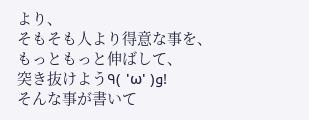より、
そもそも人より得意な事を、
もっともっと伸ばして、
突き抜けよう٩( 'ω' )و!
そんな事が書いて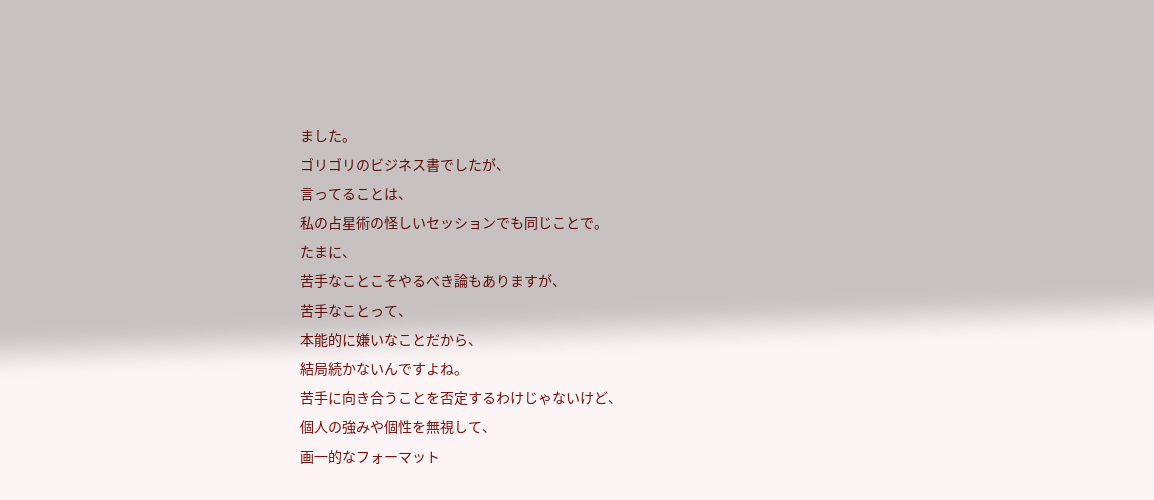ました。
ゴリゴリのビジネス書でしたが、
言ってることは、
私の占星術の怪しいセッションでも同じことで。
たまに、
苦手なことこそやるべき論もありますが、
苦手なことって、
本能的に嫌いなことだから、
結局続かないんですよね。
苦手に向き合うことを否定するわけじゃないけど、
個人の強みや個性を無視して、
画一的なフォーマット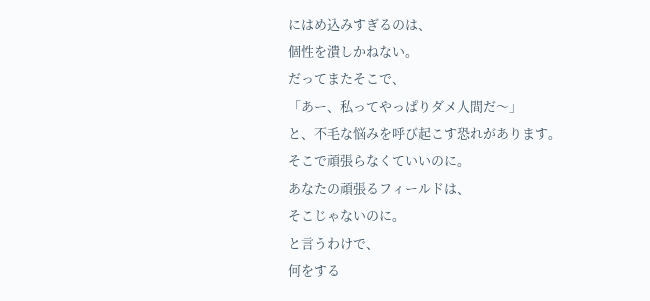にはめ込みすぎるのは、
個性を潰しかねない。
だってまたそこで、
「あー、私ってやっぱりダメ人間だ〜」
と、不毛な悩みを呼び起こす恐れがあります。
そこで頑張らなくていいのに。
あなたの頑張るフィールドは、
そこじゃないのに。
と言うわけで、
何をする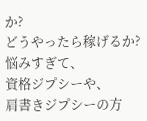か?
どうやったら稼げるか?
悩みすぎて、
資格ジプシーや、
肩書きジプシーの方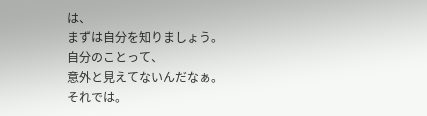は、
まずは自分を知りましょう。
自分のことって、
意外と見えてないんだなぁ。
それでは。